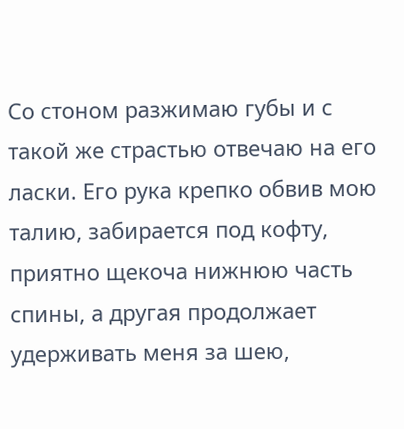Со стоном разжимаю губы и с такой же страстью отвечаю на его ласки. Его рука крепко обвив мою талию, забирается под кофту, приятно щекоча нижнюю часть спины, а другая продолжает удерживать меня за шею,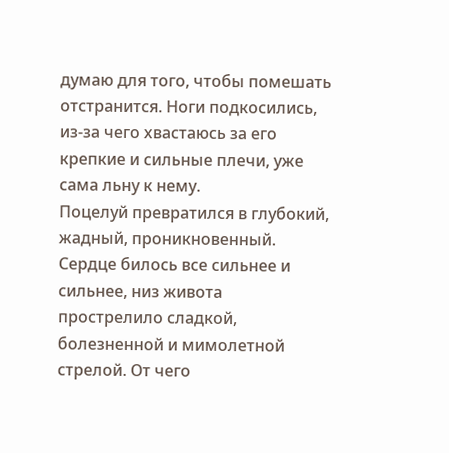думаю для того, чтобы помешать отстранится. Ноги подкосились, из-за чего хвастаюсь за его крепкие и сильные плечи, уже сама льну к нему.
Поцелуй превратился в глубокий, жадный, проникновенный. Сердце билось все сильнее и сильнее, низ живота прострелило сладкой, болезненной и мимолетной стрелой. От чего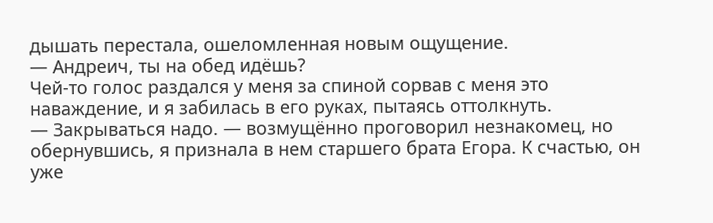дышать перестала, ошеломленная новым ощущение.
— Андреич, ты на обед идёшь?
Чей-то голос раздался у меня за спиной сорвав с меня это наваждение, и я забилась в его руках, пытаясь оттолкнуть.
— Закрываться надо. — возмущённо проговорил незнакомец, но обернувшись, я признала в нем старшего брата Егора. К счастью, он уже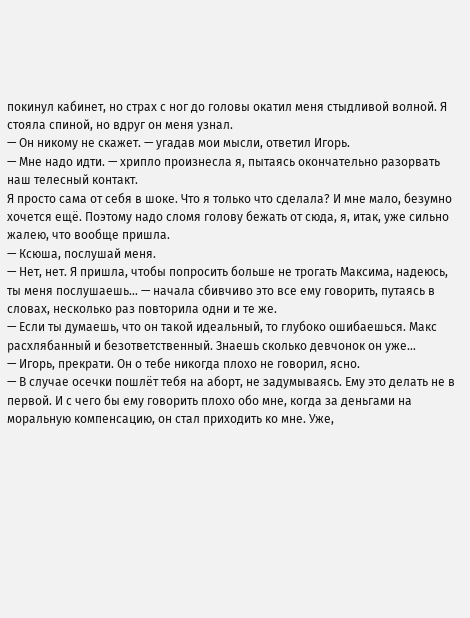покинул кабинет, но страх с ног до головы окатил меня стыдливой волной. Я стояла спиной, но вдруг он меня узнал.
— Он никому не скажет. — угадав мои мысли, ответил Игорь.
— Мне надо идти. — хрипло произнесла я, пытаясь окончательно разорвать наш телесный контакт.
Я просто сама от себя в шоке. Что я только что сделала? И мне мало, безумно хочется ещё. Поэтому надо сломя голову бежать от сюда, я, итак, уже сильно жалею, что вообще пришла.
— Ксюша, послушай меня.
— Нет, нет. Я пришла, чтобы попросить больше не трогать Максима, надеюсь, ты меня послушаешь… — начала сбивчиво это все ему говорить, путаясь в словах, несколько раз повторила одни и те же.
— Если ты думаешь, что он такой идеальный, то глубоко ошибаешься. Макс расхлябанный и безответственный. Знаешь сколько девчонок он уже…
— Игорь, прекрати. Он о тебе никогда плохо не говорил, ясно.
— В случае осечки пошлёт тебя на аборт, не задумываясь. Ему это делать не в первой. И с чего бы ему говорить плохо обо мне, когда за деньгами на моральную компенсацию, он стал приходить ко мне. Уже,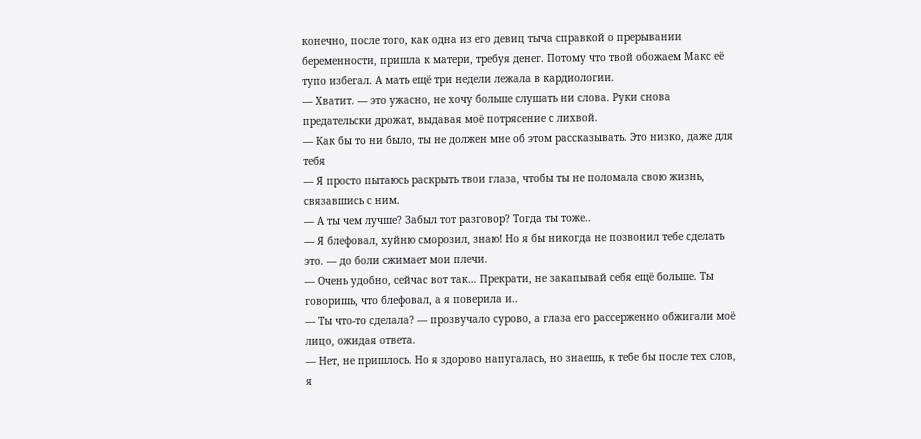конечно, после того, как одна из его девиц тыча справкой о прерывании беременности, пришла к матери, требуя денег. Потому что твой обожаем Макс её тупо избегал. А мать ещё три недели лежала в кардиологии.
— Хватит. — это ужасно, не хочу больше слушать ни слова. Руки снова предательски дрожат, выдавая моё потрясение с лихвой.
— Как бы то ни было, ты не должен мне об этом рассказывать. Это низко, даже для тебя
— Я просто пытаюсь раскрыть твои глаза, чтобы ты не поломала свою жизнь, связавшись с ним.
— А ты чем лучше? Забыл тот разговор? Тогда ты тоже..
— Я блефовал, хуйню сморозил, знаю! Но я бы никогда не позвонил тебе сделать это. — до боли сжимает мои плечи.
— Очень удобно, сейчас вот так… Прекрати, не закапывай себя ещё больше. Ты говоришь, что блефовал, а я поверила и..
— Ты что-то сделала? — прозвучало сурово, а глаза его рассерженно обжигали моё лицо, ожидая ответа.
— Нет, не пришлось. Но я здорово напугалась, но знаешь, к тебе бы после тех слов, я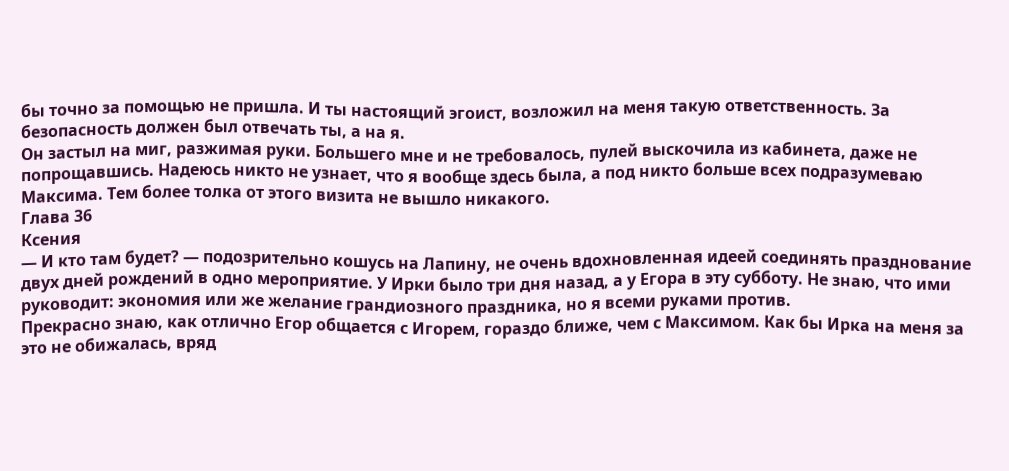бы точно за помощью не пришла. И ты настоящий эгоист, возложил на меня такую ответственность. За безопасность должен был отвечать ты, а на я.
Он застыл на миг, разжимая руки. Большего мне и не требовалось, пулей выскочила из кабинета, даже не попрощавшись. Надеюсь никто не узнает, что я вообще здесь была, а под никто больше всех подразумеваю Максима. Тем более толка от этого визита не вышло никакого.
Глава 36
Ксения
— И кто там будет? — подозрительно кошусь на Лапину, не очень вдохновленная идеей соединять празднование двух дней рождений в одно мероприятие. У Ирки было три дня назад, а у Егора в эту субботу. Не знаю, что ими руководит: экономия или же желание грандиозного праздника, но я всеми руками против.
Прекрасно знаю, как отлично Егор общается с Игорем, гораздо ближе, чем с Максимом. Как бы Ирка на меня за это не обижалась, вряд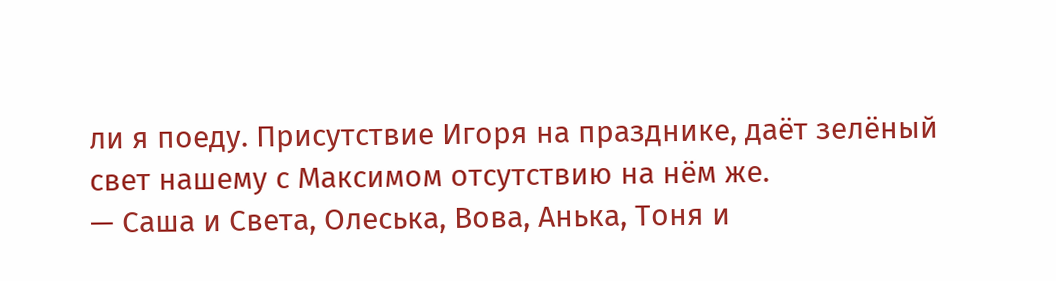ли я поеду. Присутствие Игоря на празднике, даёт зелёный свет нашему с Максимом отсутствию на нём же.
— Саша и Света, Олеська, Вова, Анька, Тоня и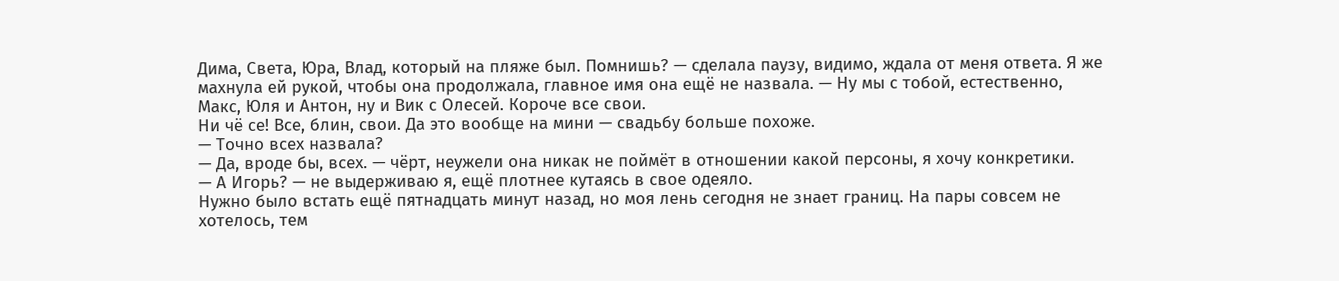Дима, Света, Юра, Влад, который на пляже был. Помнишь? — сделала паузу, видимо, ждала от меня ответа. Я же махнула ей рукой, чтобы она продолжала, главное имя она ещё не назвала. — Ну мы с тобой, естественно, Макс, Юля и Антон, ну и Вик с Олесей. Короче все свои.
Ни чё се! Все, блин, свои. Да это вообще на мини — свадьбу больше похоже.
— Точно всех назвала?
— Да, вроде бы, всех. — чёрт, неужели она никак не поймёт в отношении какой персоны, я хочу конкретики.
— А Игорь? — не выдерживаю я, ещё плотнее кутаясь в свое одеяло.
Нужно было встать ещё пятнадцать минут назад, но моя лень сегодня не знает границ. На пары совсем не хотелось, тем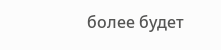более будет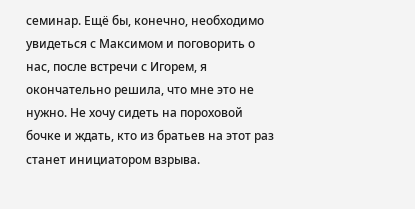семинар. Ещё бы, конечно, необходимо увидеться с Максимом и поговорить о нас, после встречи с Игорем, я окончательно решила, что мне это не нужно. Не хочу сидеть на пороховой бочке и ждать, кто из братьев на этот раз станет инициатором взрыва.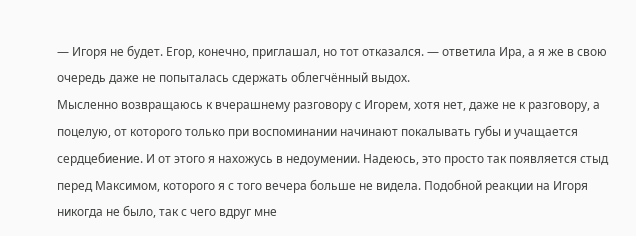— Игоря не будет. Егор, конечно, приглашал, но тот отказался. — ответила Ира, а я же в свою очередь даже не попыталась сдержать облегчённый выдох.
Мысленно возвращаюсь к вчерашнему разговору с Игорем, хотя нет, даже не к разговору, а поцелую, от которого только при воспоминании начинают покалывать губы и учащается сердцебиение. И от этого я нахожусь в недоумении. Надеюсь, это просто так появляется стыд перед Максимом, которого я с того вечера больше не видела. Подобной реакции на Игоря никогда не было, так с чего вдруг мне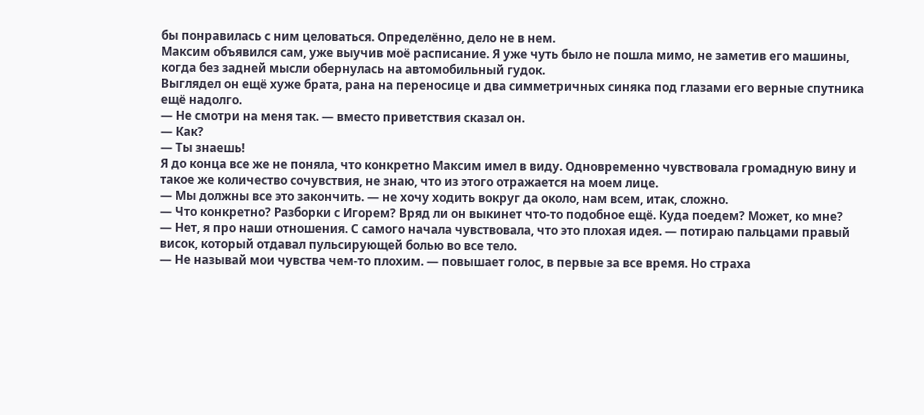бы понравилась с ним целоваться. Определённо, дело не в нем.
Максим объявился сам, уже выучив моё расписание. Я уже чуть было не пошла мимо, не заметив его машины, когда без задней мысли обернулась на автомобильный гудок.
Выглядел он ещё хуже брата, рана на переносице и два симметричных синяка под глазами его верные спутника ещё надолго.
— Не смотри на меня так. — вместо приветствия сказал он.
— Как?
— Ты знаешь!
Я до конца все же не поняла, что конкретно Максим имел в виду. Одновременно чувствовала громадную вину и такое же количество сочувствия, не знаю, что из этого отражается на моем лице.
— Мы должны все это закончить. — не хочу ходить вокруг да около, нам всем, итак, сложно.
— Что конкретно? Разборки с Игорем? Вряд ли он выкинет что-то подобное ещё. Куда поедем? Может, ко мне?
— Нет, я про наши отношения. С самого начала чувствовала, что это плохая идея. — потираю пальцами правый висок, который отдавал пульсирующей болью во все тело.
— Не называй мои чувства чем-то плохим. — повышает голос, в первые за все время. Но страха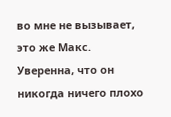во мне не вызывает, это же Макс. Уверенна, что он никогда ничего плохо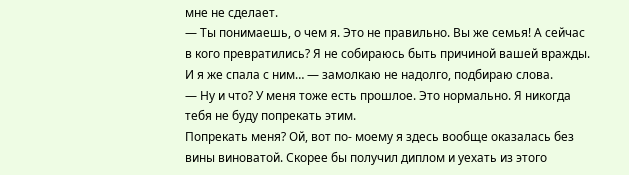мне не сделает.
— Ты понимаешь, о чем я. Это не правильно. Вы же семья! А сейчас в кого превратились? Я не собираюсь быть причиной вашей вражды. И я же спала с ним… — замолкаю не надолго, подбираю слова.
— Ну и что? У меня тоже есть прошлое. Это нормально. Я никогда тебя не буду попрекать этим.
Попрекать меня? Ой, вот по- моему я здесь вообще оказалась без вины виноватой. Скорее бы получил диплом и уехать из этого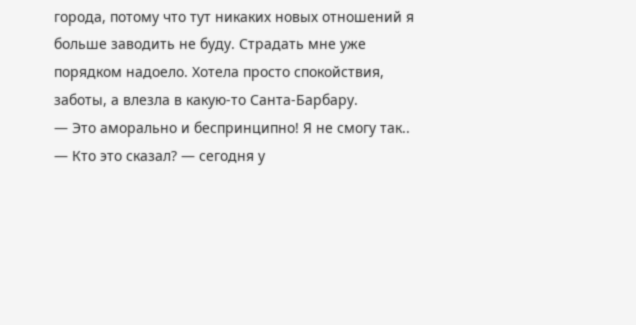города, потому что тут никаких новых отношений я больше заводить не буду. Страдать мне уже порядком надоело. Хотела просто спокойствия, заботы, а влезла в какую-то Санта-Барбару.
— Это аморально и беспринципно! Я не смогу так..
— Кто это сказал? — сегодня у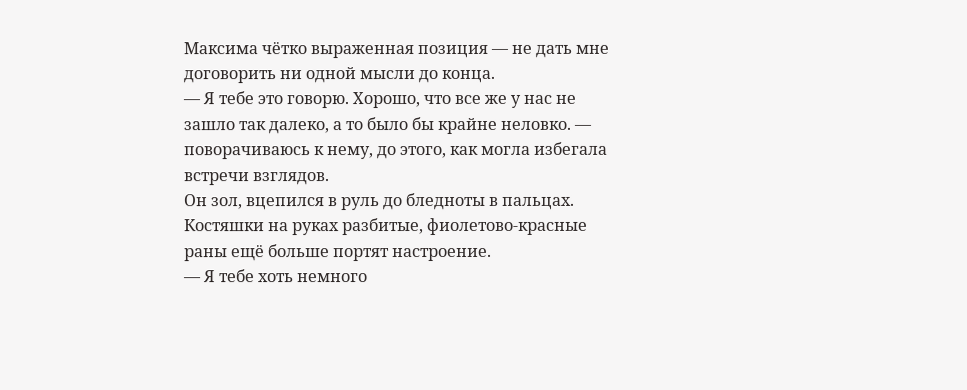Максима чётко выраженная позиция — не дать мне договорить ни одной мысли до конца.
— Я тебе это говорю. Хорошо, что все же у нас не зашло так далеко, а то было бы крайне неловко. — поворачиваюсь к нему, до этого, как могла избегала встречи взглядов.
Он зол, вцепился в руль до бледноты в пальцах. Костяшки на руках разбитые, фиолетово-красные раны ещё больше портят настроение.
— Я тебе хоть немного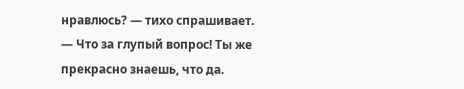нравлюсь? — тихо спрашивает.
— Что за глупый вопрос! Ты же прекрасно знаешь, что да.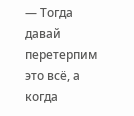— Тогда давай перетерпим это всё, а когда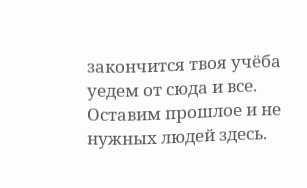закончится твоя учёба уедем от сюда и все. Оставим прошлое и не нужных людей здесь.